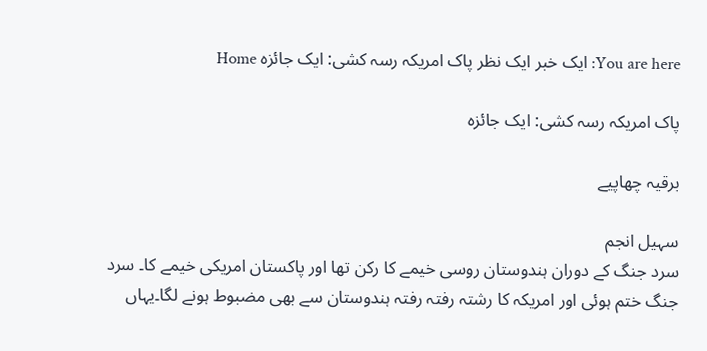You are here: ایک خبر ایک نظر پاک امریکہ رسہ کشی: ایک جائزہ Home

پاک امریکہ رسہ کشی: ایک جائزہ

برقیہ چھاپیے

سہیل انجم
سرد جنگ کے دوران ہندوستان روسی خیمے کا رکن تھا اور پاکستان امریکی خیمے کا۔ سرد جنگ ختم ہوئی اور امریکہ کا رشتہ رفتہ رفتہ ہندوستان سے بھی مضبوط ہونے لگا۔یہاں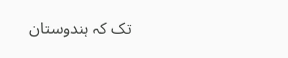تک کہ ہندوستان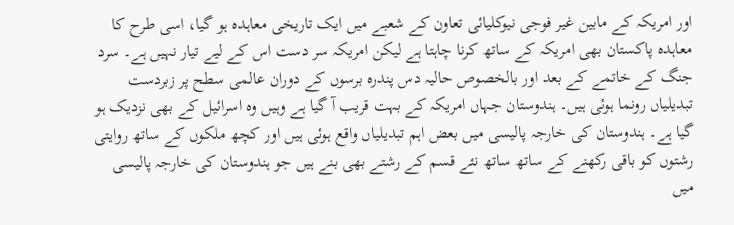اور امریکہ کے مابین غیر فوجی نیوکلیائی تعاون کے شعبے میں ایک تاریخی معاہدہ ہو گیا، اسی طرح کا معاہدہ پاکستان بھی امریکہ کے ساتھ کرنا چاہتا ہے لیکن امریکہ سر دست اس کے لیے تیار نہیں ہے۔ سرد جنگ کے خاتمے کے بعد اور بالخصوص حالیہ دس پندرہ برسوں کے دوران عالمی سطح پر زبردست تبدیلیاں رونما ہوئی ہیں۔ ہندوستان جہاں امریکہ کے بہت قریب آ گیا ہے وہیں وہ اسرائیل کے بھی نزدیک ہو گیا ہے۔ ہندوستان کی خارجہ پالیسی میں بعض اہم تبدیلیاں واقع ہوئی ہیں اور کچھ ملکوں کے ساتھ روایتی رشتوں کو باقی رکھنے کے ساتھ ساتھ نئے قسم کے رشتے بھی بنے ہیں جو ہندوستان کی خارجہ پالیسی میں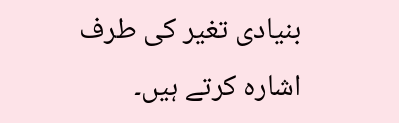بنیادی تغیر کی طرف اشارہ کرتے ہیں۔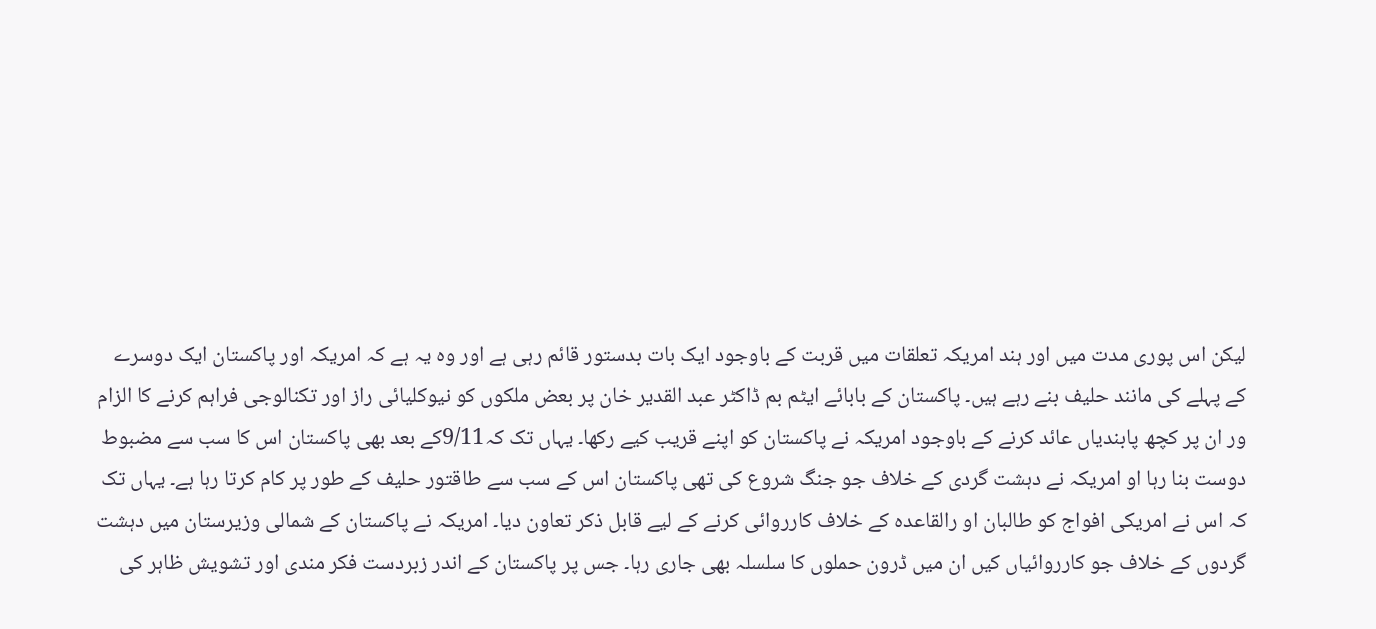لیکن اس پوری مدت میں اور ہند امریکہ تعلقات میں قربت کے باوجود ایک بات بدستور قائم رہی ہے اور وہ یہ ہے کہ امریکہ اور پاکستان ایک دوسرے کے پہلے کی مانند حلیف بنے رہے ہیں۔ پاکستان کے بابائے ایٹم بم ڈاکٹر عبد القدیر خان پر بعض ملکوں کو نیوکلیائی راز اور تکنالوجی فراہم کرنے کا الزام ور ان پر کچھ پابندیاں عائد کرنے کے باوجود امریکہ نے پاکستان کو اپنے قریب کیے رکھا۔ یہاں تک کہ9/11کے بعد بھی پاکستان اس کا سب سے مضبوط دوست بنا رہا او امریکہ نے دہشت گردی کے خلاف جو جنگ شروع کی تھی پاکستان اس کے سب سے طاقتور حلیف کے طور پر کام کرتا رہا ہے۔ یہاں تک کہ اس نے امریکی افواج کو طالبان او رالقاعدہ کے خلاف کارروائی کرنے کے لیے قابل ذکر تعاون دیا۔ امریکہ نے پاکستان کے شمالی وزیرستان میں دہشت گردوں کے خلاف جو کارروائیاں کیں ان میں ڈرون حملوں کا سلسلہ بھی جاری رہا۔ جس پر پاکستان کے اندر زبردست فکر مندی اور تشویش ظاہر کی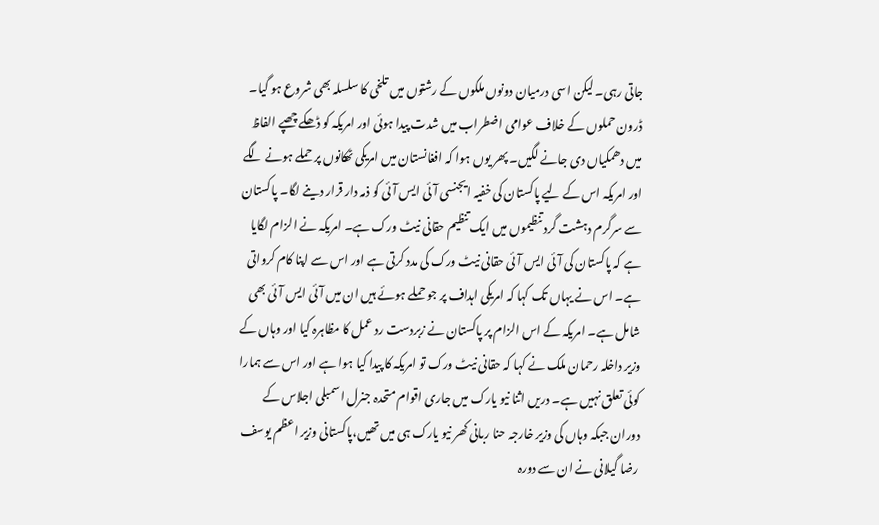جاتی رہی۔ لیکن اسی درمیان دونوں ملکوں کے رشتوں میں تلخی کا سلسلہ بھی شروع ہو گیا۔ ڈرون حملوں کے خلاف عوامی اضطراب میں شدت پیدا ہوئی اور امریکہ کو ڈھکے چھپے الفاظ میں دھمکیاں دی جانے لگیں۔ پھر یوں ہوا کہ افغانستان میں امریکی ٹھکانوں پر حملے ہونے لگے اور امریکہ اس کے لیے پاکستان کی خفیہ ایجنسی آئی ایس آئی کو ذمہ دار قرار دینے لگا۔ پاکستان سے سرگرم دہشت گرد تنظیموں میں ایک تنظیم حقانی نیٹ ورک ہے۔ امریکہ نے الزام لگایا ہے کہ پاکستان کی آئی ایس آئی حقانی نیٹ ورک کی مدد کرتی ہے اور اس سے اپنا کام کرواتی ہے۔ اس نے یہاں تک کہا کہ امریکی اہداف پر جو حملے ہوئے ہیں ان میں آئی ایس آئی بھی شامل ہے۔ امریکہ کے اس الزام پر پاکستان نے زبردست رد عمل کا مظاہرہ کیا اور وہاں کے وزیر داخلہ رحمان ملک نے کہا کہ حقانی نیٹ ورک تو امریکہ کا پیدا کیا ہوا ہے اور اس سے ہمارا کوئی تعلق نہیں ہے۔ دریں اثنا نیو یارک میں جاری اقوام متحدہ جنرل اسمبلی اجلاس کے دوران جبکہ وہاں کی وزیر خارجہ حنا ربانی کھر نیو یارک ہی میں تھیں،پاکستانی وزیر اعظم یوسف رضا گیلانی نے ان سے دورہ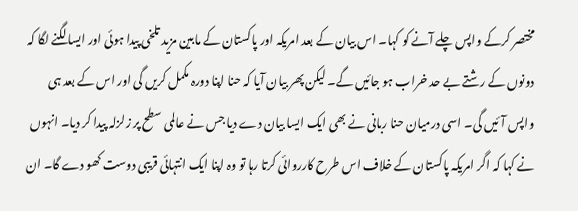مختصر کرکے واپس چلے آنے کو کہا۔ اس بیان کے بعد امریکہ اور پاکستان کے مابین مزید تلخی پیدا ہوئی اور ایسا لگنے لگا کہ دونوں کے رشتے بے حد خراب ہو جائیں گے۔ لیکن پھر بیان آیا کہ حنا اپنا دورہ مکمل کریں گی اور اس کے بعد ہی واپس آئیں گی۔ اسی درمیان حنا ربانی نے بھی ایک ایسا بیان دے دیا جس نے عالمی سطح پر زلزلہ پیدا کر دیا۔ انہوں نے کہا کہ اگر امریکہ پاکستان کے خلاف اس طرح کارروائی کرتا رہا تو وہ اپنا ایک انتہائی قریبی دوست کھو دے گا۔ ان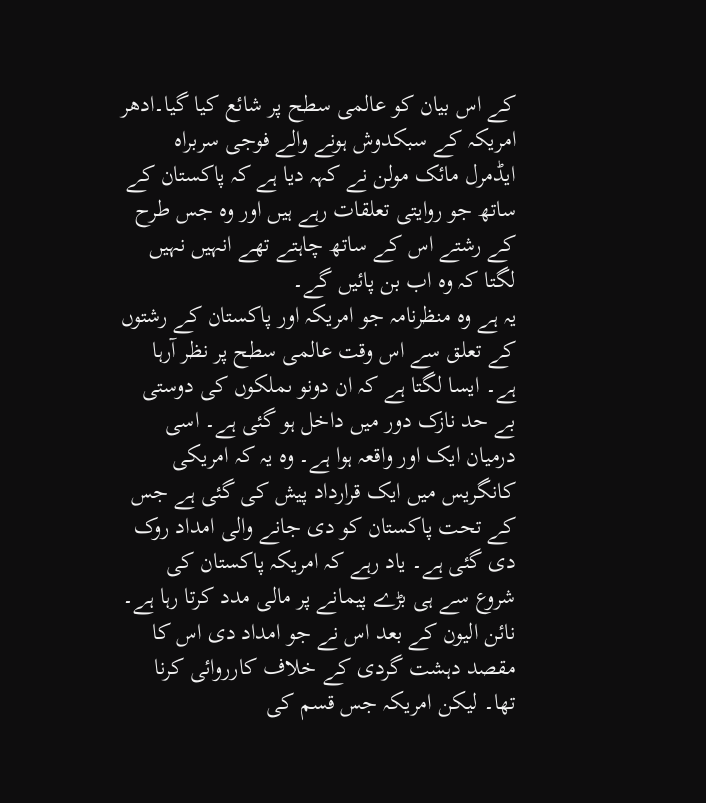کے اس بیان کو عالمی سطح پر شائع کیا گیا۔ادھر امریکہ کے سبکدوش ہونے والے فوجی سربراہ ایڈمرل مائک مولن نے کہہ دیا ہے کہ پاکستان کے ساتھ جو روایتی تعلقات رہے ہیں اور وہ جس طرح کے رشتے اس کے ساتھ چاہتے تھے انہیں نہیں لگتا کہ وہ اب بن پائیں گے۔
یہ ہے وہ منظرنامہ جو امریکہ اور پاکستان کے رشتوں کے تعلق سے اس وقت عالمی سطح پر نظر آرہا ہے۔ ایسا لگتا ہے کہ ان دونو ںملکوں کی دوستی بے حد نازک دور میں داخل ہو گئی ہے۔ اسی درمیان ایک اور واقعہ ہوا ہے۔ وہ یہ کہ امریکی کانگریس میں ایک قرارداد پیش کی گئی ہے جس کے تحت پاکستان کو دی جانے والی امداد روک دی گئی ہے۔ یاد رہے کہ امریکہ پاکستان کی شروع سے ہی بڑے پیمانے پر مالی مدد کرتا رہا ہے۔ نائن الیون کے بعد اس نے جو امداد دی اس کا مقصد دہشت گردی کے خلاف کارروائی کرنا تھا۔ لیکن امریکہ جس قسم کی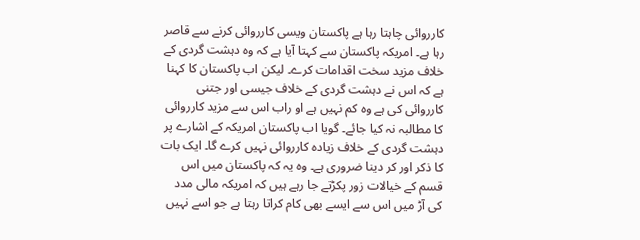کارروائی چاہتا رہا ہے پاکستان ویسی کارروائی کرنے سے قاصر رہا ہے۔ امریکہ پاکستان سے کہتا آیا ہے کہ وہ دہشت گردی کے خلاف مزید سخت اقدامات کرے۔ لیکن اب پاکستان کا کہنا ہے کہ اس نے دہشت گردی کے خلاف جیسی اور جتنی کارروائی کی ہے وہ کم نہیں ہے او راب اس سے مزید کارروائی کا مطالبہ نہ کیا جائے۔ گویا اب پاکستان امریکہ کے اشارے پر دہشت گردی کے خلاف زیادہ کارروائی نہیں کرے گا۔ ایک بات کا ذکر اور کر دینا ضروری ہے۔ وہ یہ کہ پاکستان میں اس قسم کے خیالات زور پکڑتے جا رہے ہیں کہ امریکہ مالی مدد کی آڑ میں اس سے ایسے بھی کام کراتا رہتا ہے جو اسے نہیں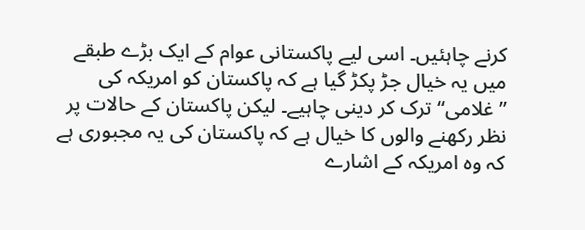کرنے چاہئیں۔ اسی لیے پاکستانی عوام کے ایک بڑے طبقے میں یہ خیال جڑ پکڑ گیا ہے کہ پاکستان کو امریکہ کی ”غلامی“ ترک کر دینی چاہیے۔ لیکن پاکستان کے حالات پر نظر رکھنے والوں کا خیال ہے کہ پاکستان کی یہ مجبوری ہے کہ وہ امریکہ کے اشارے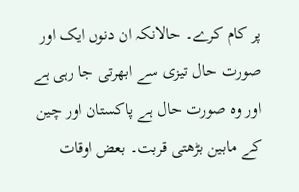پر کام کرے۔ حالانکہ ان دنوں ایک اور صورت حال تیزی سے ابھرتی جا رہی ہے اور وہ صورت حال ہے پاکستان اور چین کے مابین بڑھتی قربت۔ بعض اوقات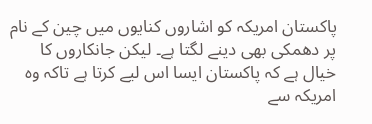پاکستان امریکہ کو اشاروں کنایوں میں چین کے نام پر دھمکی بھی دینے لگتا ہے۔ لیکن جانکاروں کا خیال ہے کہ پاکستان ایسا اس لیے کرتا ہے تاکہ وہ امریکہ سے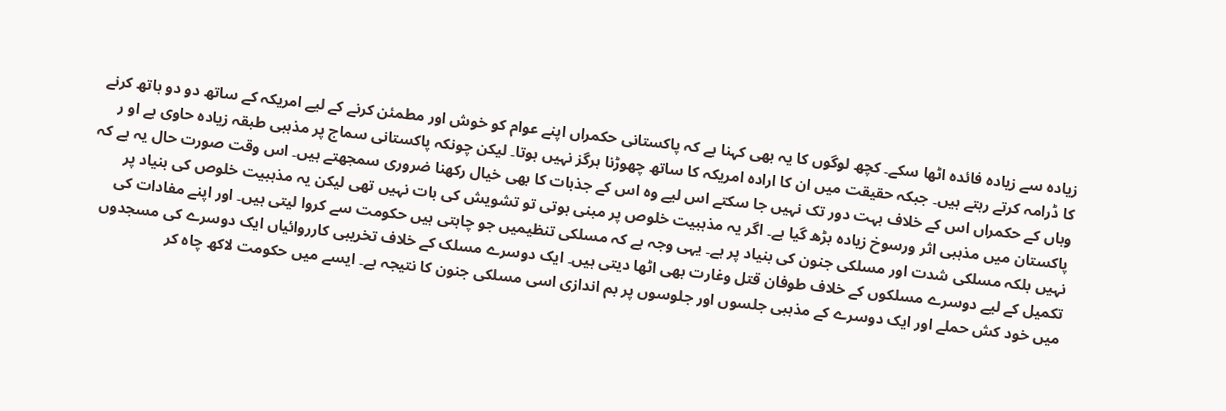زیادہ سے زیادہ فائدہ اٹھا سکے۔ کچھ لوگوں کا یہ بھی کہنا ہے کہ پاکستانی حکمراں اپنے عوام کو خوش اور مطمئن کرنے کے لیے امریکہ کے ساتھ دو دو ہاتھ کرنے کا ڈرامہ کرتے رہتے ہیں۔ جبکہ حقیقت میں ان کا ارادہ امریکہ کا ساتھ چھوڑنا ہرگز نہیں ہوتا۔ لیکن چونکہ پاکستانی سماج پر مذہبی طبقہ زیادہ حاوی ہے او ر وہاں کے حکمراں اس کے خلاف بہت دور تک نہیں جا سکتے اس لیے وہ اس کے جذبات کا بھی خیال رکھنا ضروری سمجھتے ہیں۔ اس وقت صورت حال یہ ہے کہ پاکستان میں مذہبی اثر ورسوخ زیادہ بڑھ گیا ہے۔ اگر یہ مذہبیت خلوص پر مبنی ہوتی تو تشویش کی بات نہیں تھی لیکن یہ مذہبیت خلوص کی بنیاد پر نہیں بلکہ مسلکی شدت اور مسلکی جنون کی بنیاد پر ہے۔ یہی وجہ ہے کہ مسلکی تنظیمیں جو چاہتی ہیں حکومت سے کروا لیتی ہیں۔ اور اپنے مفادات کی تکمیل کے لیے دوسرے مسلکوں کے خلاف طوفان قتل وغارت بھی اٹھا دیتی ہیں۔ ایک دوسرے مسلک کے خلاف تخریبی کارروائیاں ایک دوسرے کی مسجدوں میں خود کش حملے اور ایک دوسرے کے مذہبی جلسوں اور جلوسوں پر بم اندازی اسی مسلکی جنون کا نتیجہ ہے۔ ایسے میں حکومت لاکھ چاہ کر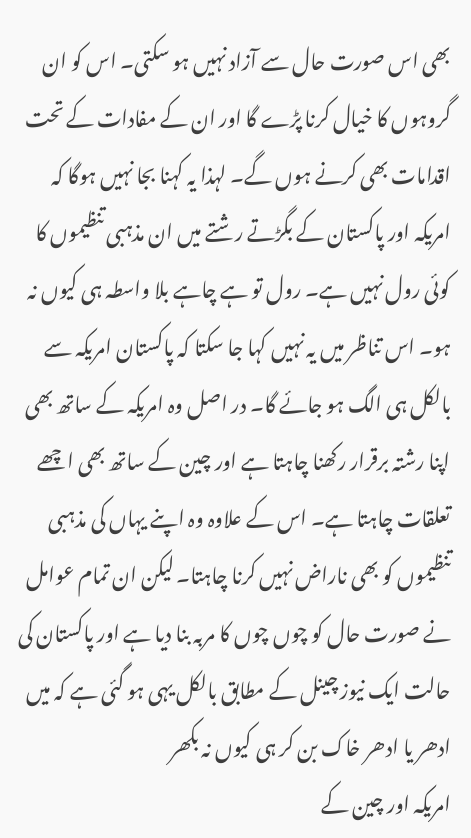بھی اس صورت حال سے آزاد نہیں ہو سکتی۔ اس کو ان گروہوں کا خیال کرنا پڑے گا اور ان کے مفادات کے تحت اقدامات بھی کرنے ہوں گے۔ لہذا یہ کہنا بجا نہیں ہوگا کہ امریکہ اور پاکستان کے بگڑتے رشتے میں ان مذہبی تنظیموں کا کوئی رول نہیں ہے۔ رول تو ہے چاہے بلا واسطہ ہی کیوں نہ ہو۔ اس تناظر میں یہ نہیں کہا جا سکتا کہ پاکستان امریکہ سے بالکل ہی الگ ہو جائے گا۔ در اصل وہ امریکہ کے ساتھ بھی اپنا رشتہ برقرار رکھنا چاہتا ہے اور چین کے ساتھ بھی اچھے تعلقات چاہتا ہے۔ اس کے علاوہ وہ اپنے یہاں کی مذہبی تنظیموں کو بھی ناراض نہیں کرنا چاہتا۔ لیکن ان تمام عوامل نے صورت حال کو چوں چوں کا مربہ بنا دیا ہے اور پاکستان کی حالت ایک نیوز چینل کے مطابق بالکل یہی ہو گئی ہے کہ میں ادھر یا ادھر خاک بن کر ہی کیوں نہ بکھر
امریکہ اور چین کے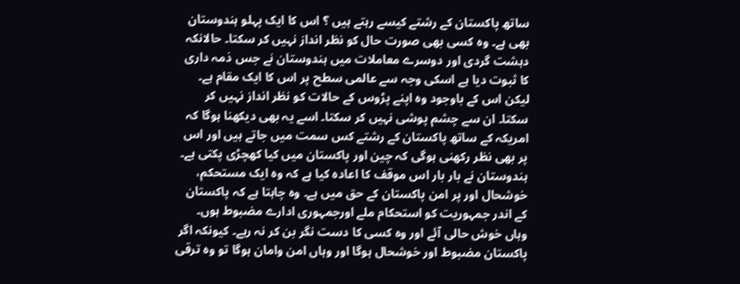ساتھ پاکستان کے رشتے کیسے رہتے ہیں ؟ اس کا ایک پہلو ہندوستان بھی ہے۔ وہ کسی بھی صورت حال کو نظر انداز نہیں کر سکتا۔ حالانکہ دہشت گردی اور دوسرے معاملات میں ہندوستان نے جس ذمہ داری کا ثبوت دیا ہے اسکی وجہ سے عالمی سطح پر اس کا ایک مقام ہے۔ لیکن اس کے باوجود وہ اپنے پڑوس کے حالات کو نظر انداز نہیں کر سکتا۔ ان سے چشم پوشی نہیں کر سکتا۔ اسے یہ بھی دیکھنا ہوگا کہ امریکہ کے ساتھ پاکستان کے رشتے کس سمت میں جاتے ہیں اور اس پر بھی نظر رکھنی ہوگی کہ چین اور پاکستان میں کیا کھچڑی پکتی ہے۔ ہندوستان نے بار بار اس موقف کا اعادہ کیا ہے کہ وہ ایک مستحکم، خوشحال اور پر امن پاکستان کے حق میں ہے۔ وہ چاہتا ہے کہ پاکستان کے اندر جمہوریت کو استحکام ملے اورجمہوری ادارے مضبوط ہوں۔ وہاں خوش حالی آئے اور وہ کسی کا دست نگر بن کر نہ رہے۔ کیونکہ اگر پاکستان مضبوط اور خوشحال ہوگا اور وہاں امن وامان ہوگا تو وہ ترقی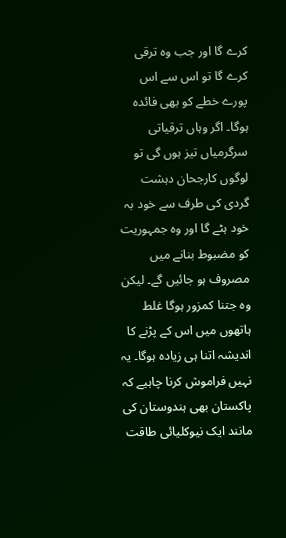کرے گا اور جب وہ ترقی کرے گا تو اس سے اس پورے خطے کو بھی فائدہ ہوگا۔ اگر وہاں ترقیاتی سرگرمیاں تیز ہوں گی تو لوگوں کارجحان دہشت گردی کی طرف سے خود بہ خود ہٹے گا اور وہ جمہوریت کو مضبوط بنانے میں مصروف ہو جائیں گے۔ لیکن وہ جتنا کمزور ہوگا غلط ہاتھوں میں اس کے پڑنے کا اندیشہ اتنا ہی زیادہ ہوگا۔ یہ نہیں فراموش کرنا چاہیے کہ پاکستان بھی ہندوستان کی مانند ایک نیوکلیائی طاقت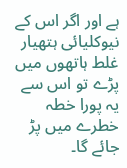ہے اور اگر اس کے نیوکلیائی ہتھیار غلط ہاتھوں میں پڑے تو اس سے یہ پورا خطہ خطرے میں پڑ جائے گا۔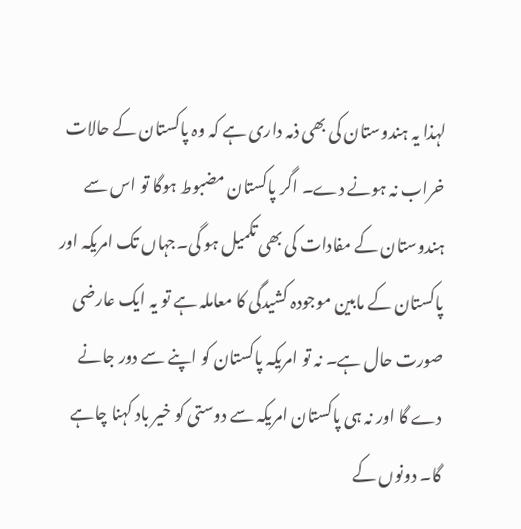لہذا یہ ہندوستان کی بھی ذمہ داری ہے کہ وہ پاکستان کے حالات خراب نہ ہونے دے۔ اگر پاکستان مضبوط ہوگا تو اس سے ہندوستان کے مفادات کی بھی تکمیل ہو گی۔جہاں تک امریکہ اور پاکستان کے مابین موجودہ کشیدگی کا معاملہ ہے تو یہ ایک عارضی صورت حال ہے۔ نہ تو امریکہ پاکستان کو اپنے سے دور جانے دے گا اور نہ ہی پاکستان امریکہ سے دوستی کو خیر باد کہنا چاہے گا۔ دونوں کے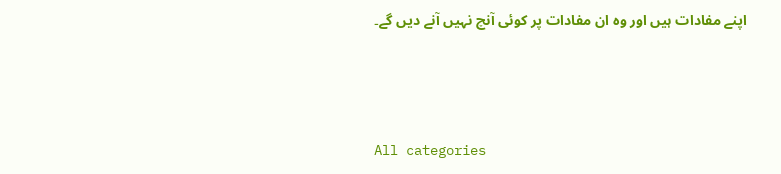اپنے مفادات ہیں اور وہ ان مفادات پر کوئی آنچ نہیں آنے دیں گے۔



All categories